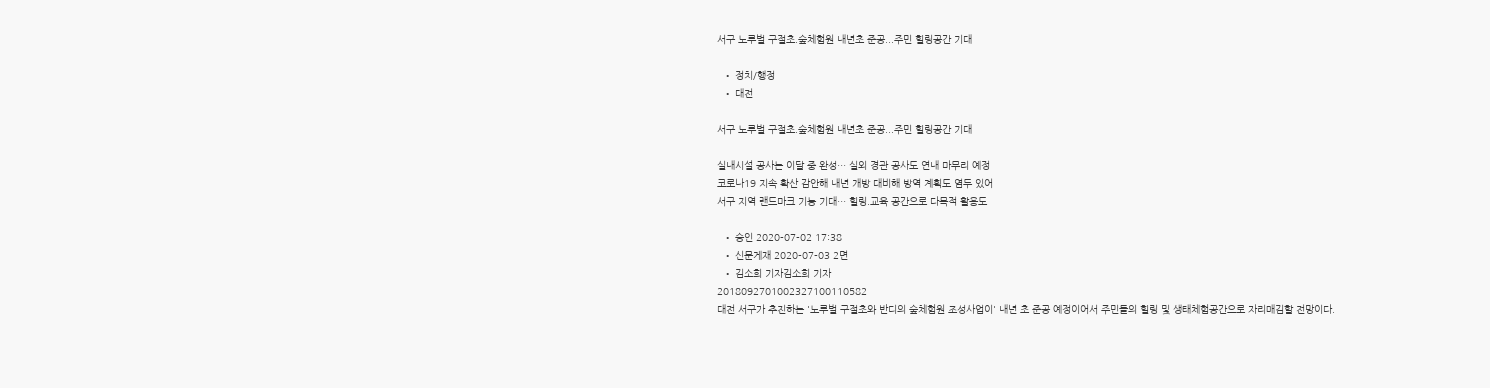서구 노루벌 구절초.숲체험원 내년초 준공...주민 힐링공간 기대

  • 정치/행정
  • 대전

서구 노루벌 구절초.숲체험원 내년초 준공...주민 힐링공간 기대

실내시설 공사는 이달 중 완성… 실외 경관 공사도 연내 마무리 예정
코로나19 지속 확산 감안해 내년 개방 대비해 방역 계획도 염두 있어
서구 지역 랜드마크 기능 기대… 힐링.교육 공간으로 다목적 활용도

  • 승인 2020-07-02 17:38
  • 신문게재 2020-07-03 2면
  • 김소희 기자김소희 기자
2018092701002327100110582
대전 서구가 추진하는 '노루벌 구절초와 반디의 숲체험원 조성사업이' 내년 초 준공 예정이어서 주민들의 힐링 및 생태체험공간으로 자리매김할 전망이다.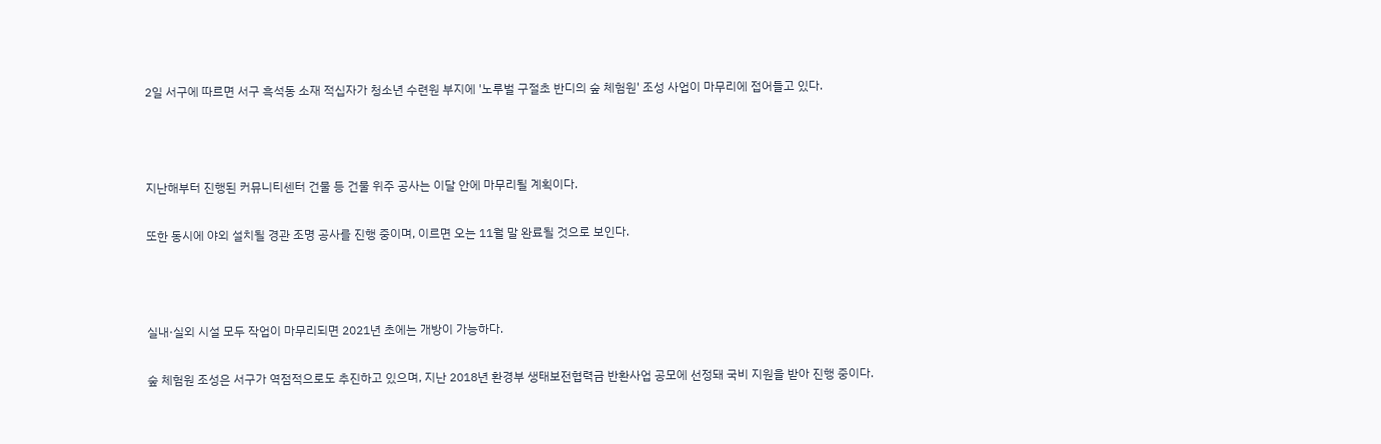2일 서구에 따르면 서구 흑석동 소재 적십자가 청소년 수련원 부지에 '노루벌 구절초 반디의 숲 체험원' 조성 사업이 마무리에 접어들고 있다.



지난해부터 진행된 커뮤니티센터 건물 등 건물 위주 공사는 이달 안에 마무리될 계획이다.

또한 동시에 야외 설치될 경관 조명 공사를 진행 중이며, 이르면 오는 11월 말 완료될 것으로 보인다.



실내·실외 시설 모두 작업이 마무리되면 2021년 초에는 개방이 가능하다.

숲 체험원 조성은 서구가 역점적으로도 추진하고 있으며, 지난 2018년 환경부 생태보전협력금 반환사업 공모에 선정돼 국비 지원을 받아 진행 중이다.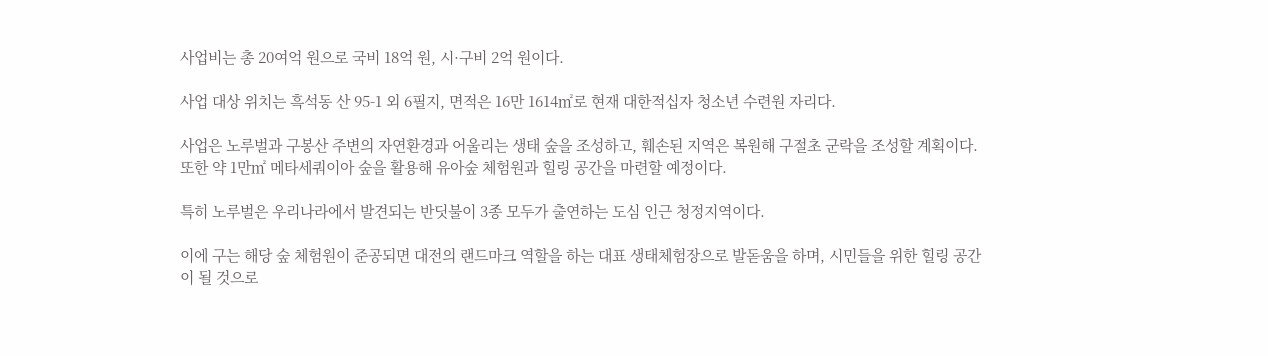사업비는 총 20여억 원으로 국비 18억 원, 시·구비 2억 원이다.

사업 대상 위치는 흑석동 산 95-1 외 6필지, 면적은 16만 1614㎡로 현재 대한적십자 청소년 수련원 자리다.

사업은 노루벌과 구봉산 주변의 자연환경과 어울리는 생태 숲을 조성하고, 훼손된 지역은 복원해 구절초 군락을 조성할 계획이다. 또한 약 1만㎡ 메타세쿼이아 숲을 활용해 유아숲 체험원과 힐링 공간을 마련할 예정이다.

특히 노루벌은 우리나라에서 발견되는 반딧불이 3종 모두가 출연하는 도심 인근 청정지역이다.

이에 구는 해당 숲 체험원이 준공되면 대전의 랜드마크 역할을 하는 대표 생태체험장으로 발돋움을 하며, 시민들을 위한 힐링 공간이 될 것으로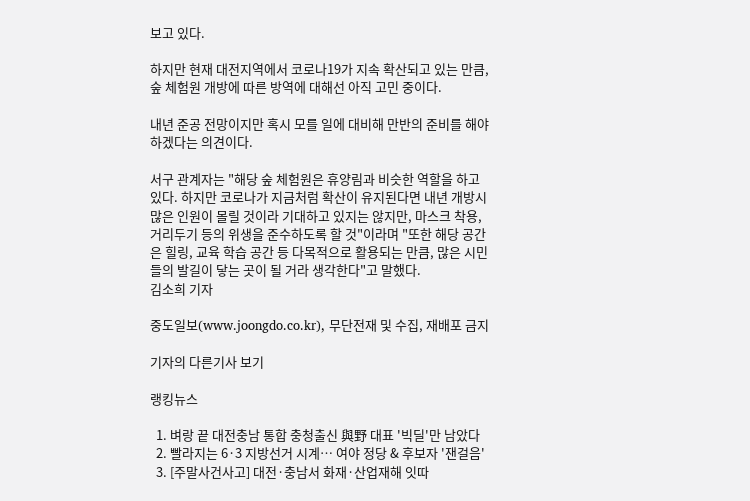보고 있다.

하지만 현재 대전지역에서 코로나19가 지속 확산되고 있는 만큼, 숲 체험원 개방에 따른 방역에 대해선 아직 고민 중이다.

내년 준공 전망이지만 혹시 모를 일에 대비해 만반의 준비를 해야 하겠다는 의견이다.

서구 관계자는 "해당 숲 체험원은 휴양림과 비슷한 역할을 하고 있다. 하지만 코로나가 지금처럼 확산이 유지된다면 내년 개방시 많은 인원이 몰릴 것이라 기대하고 있지는 않지만, 마스크 착용, 거리두기 등의 위생을 준수하도록 할 것"이라며 "또한 해당 공간은 힐링, 교육 학습 공간 등 다목적으로 활용되는 만큼, 많은 시민들의 발길이 닿는 곳이 될 거라 생각한다"고 말했다.
김소희 기자

중도일보(www.joongdo.co.kr), 무단전재 및 수집, 재배포 금지

기자의 다른기사 보기

랭킹뉴스

  1. 벼랑 끝 대전충남 통합 충청출신 與野 대표 '빅딜'만 남았다
  2. 빨라지는 6·3 지방선거 시계… 여야 정당 & 후보자 '잰걸음'
  3. [주말사건사고] 대전·충남서 화재·산업재해 잇따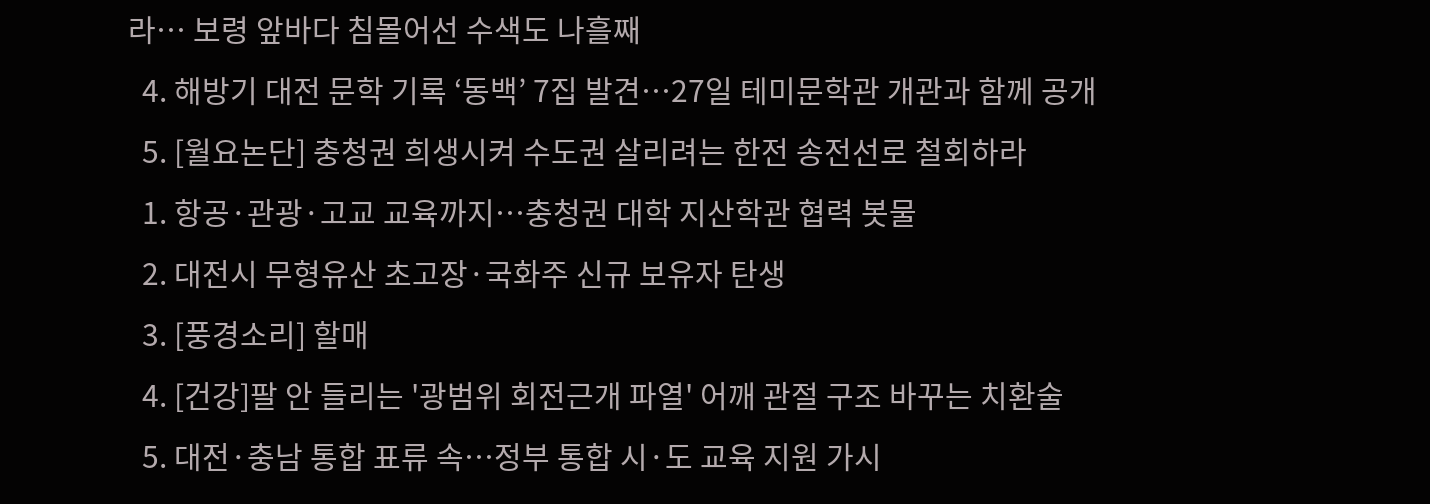라… 보령 앞바다 침몰어선 수색도 나흘째
  4. 해방기 대전 문학 기록 ‘동백’ 7집 발견…27일 테미문학관 개관과 함께 공개
  5. [월요논단] 충청권 희생시켜 수도권 살리려는 한전 송전선로 철회하라
  1. 항공·관광·고교 교육까지…충청권 대학 지산학관 협력 봇물
  2. 대전시 무형유산 초고장·국화주 신규 보유자 탄생
  3. [풍경소리] 할매
  4. [건강]팔 안 들리는 '광범위 회전근개 파열' 어깨 관절 구조 바꾸는 치환술
  5. 대전·충남 통합 표류 속…정부 통합 시·도 교육 지원 가시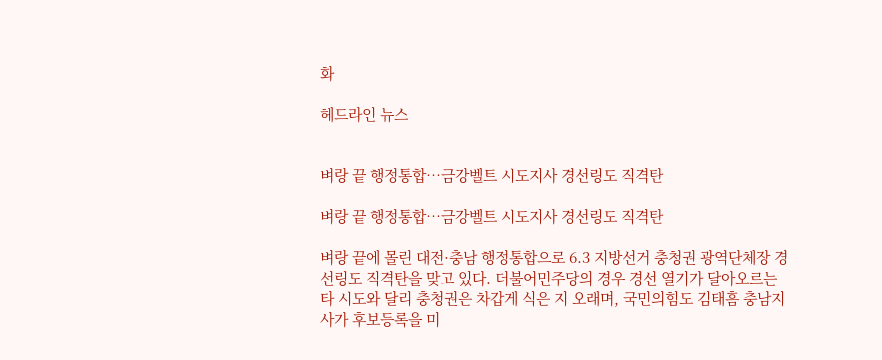화

헤드라인 뉴스


벼랑 끝 행정통합…금강벨트 시도지사 경선링도 직격탄

벼랑 끝 행정통합…금강벨트 시도지사 경선링도 직격탄

벼랑 끝에 몰린 대전·충남 행정통합으로 6.3 지방선거 충청권 광역단체장 경선링도 직격탄을 맞고 있다. 더불어민주당의 경우 경선 열기가 달아오르는 타 시도와 달리 충청권은 차갑게 식은 지 오래며, 국민의힘도 김태흠 충남지사가 후보등록을 미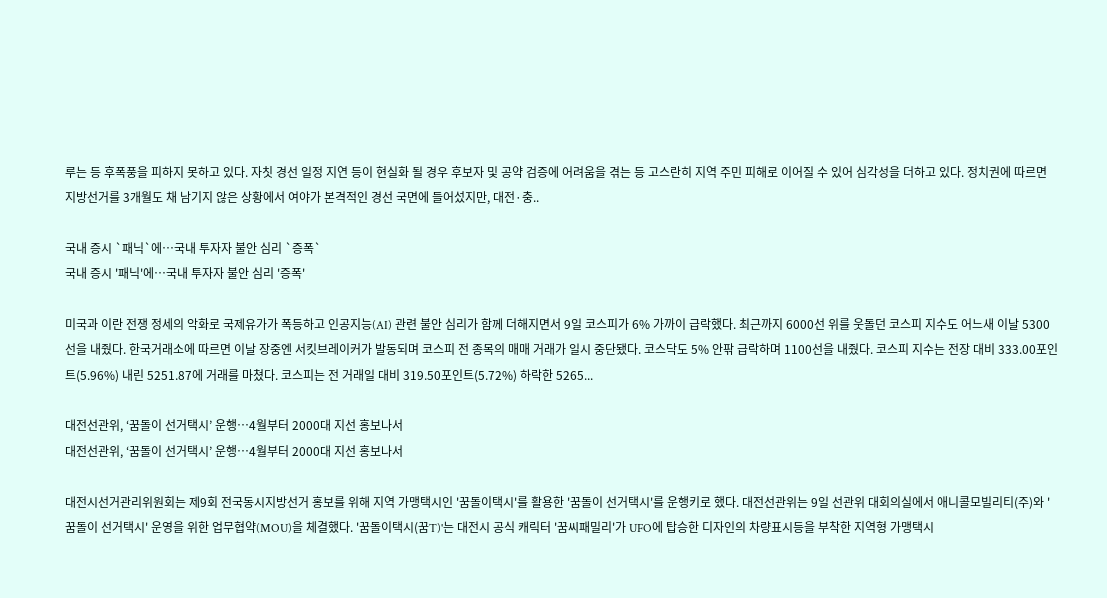루는 등 후폭풍을 피하지 못하고 있다. 자칫 경선 일정 지연 등이 현실화 될 경우 후보자 및 공약 검증에 어려움을 겪는 등 고스란히 지역 주민 피해로 이어질 수 있어 심각성을 더하고 있다. 정치권에 따르면 지방선거를 3개월도 채 남기지 않은 상황에서 여야가 본격적인 경선 국면에 들어섰지만, 대전·충..

국내 증시 `패닉`에…국내 투자자 불안 심리 `증폭`
국내 증시 '패닉'에…국내 투자자 불안 심리 '증폭'

미국과 이란 전쟁 정세의 악화로 국제유가가 폭등하고 인공지능(AI) 관련 불안 심리가 함께 더해지면서 9일 코스피가 6% 가까이 급락했다. 최근까지 6000선 위를 웃돌던 코스피 지수도 어느새 이날 5300선을 내줬다. 한국거래소에 따르면 이날 장중엔 서킷브레이커가 발동되며 코스피 전 종목의 매매 거래가 일시 중단됐다. 코스닥도 5% 안팎 급락하며 1100선을 내줬다. 코스피 지수는 전장 대비 333.00포인트(5.96%) 내린 5251.87에 거래를 마쳤다. 코스피는 전 거래일 대비 319.50포인트(5.72%) 하락한 5265...

대전선관위, ‘꿈돌이 선거택시’ 운행…4월부터 2000대 지선 홍보나서
대전선관위, ‘꿈돌이 선거택시’ 운행…4월부터 2000대 지선 홍보나서

대전시선거관리위원회는 제9회 전국동시지방선거 홍보를 위해 지역 가맹택시인 '꿈돌이택시'를 활용한 '꿈돌이 선거택시'를 운행키로 했다. 대전선관위는 9일 선관위 대회의실에서 애니콜모빌리티(주)와 '꿈돌이 선거택시' 운영을 위한 업무협약(MOU)을 체결했다. '꿈돌이택시(꿈T)'는 대전시 공식 캐릭터 '꿈씨패밀리'가 UFO에 탑승한 디자인의 차량표시등을 부착한 지역형 가맹택시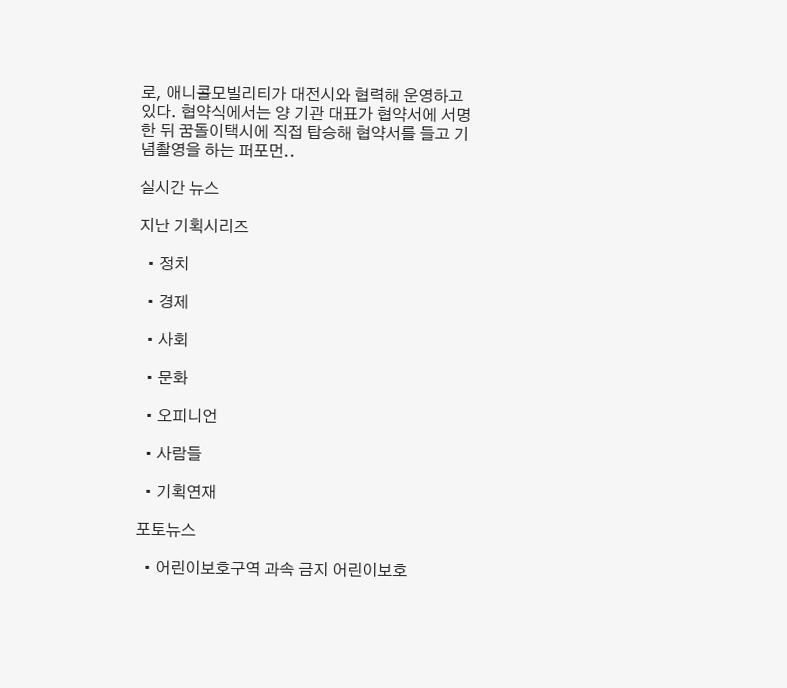로, 애니콜모빌리티가 대전시와 협력해 운영하고 있다. 협약식에서는 양 기관 대표가 협약서에 서명한 뒤 꿈돌이택시에 직접 탑승해 협약서를 들고 기념촬영을 하는 퍼포먼..

실시간 뉴스

지난 기획시리즈

  • 정치

  • 경제

  • 사회

  • 문화

  • 오피니언

  • 사람들

  • 기획연재

포토뉴스

  • 어린이보호구역 과속 금지 어린이보호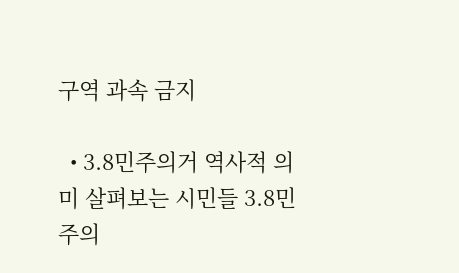구역 과속 금지

  • 3.8민주의거 역사적 의미 살펴보는 시민들 3.8민주의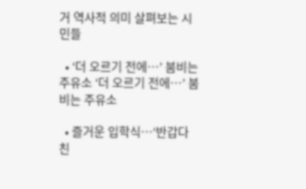거 역사적 의미 살펴보는 시민들

  • ‘더 오르기 전에…’ 붐비는 주유소 ‘더 오르기 전에…’ 붐비는 주유소

  • 즐거운 입학식…‘반갑다 친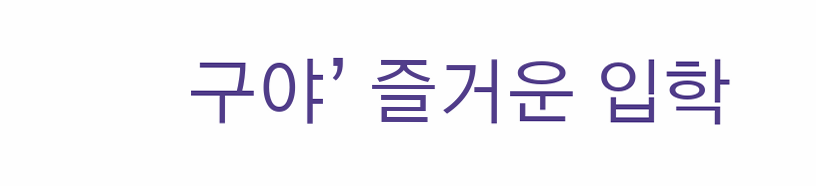구야’ 즐거운 입학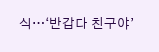식…‘반갑다 친구야’